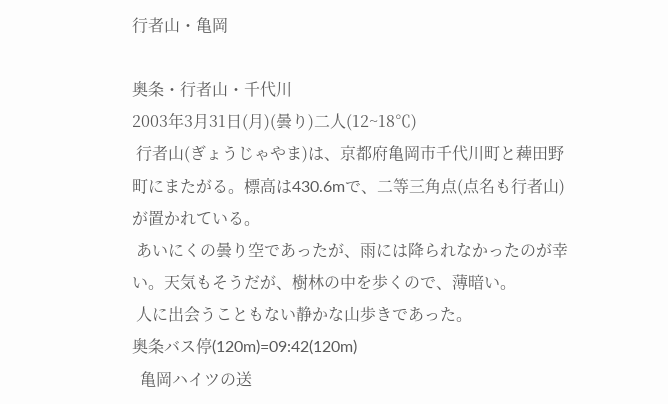行者山・亀岡

奥条・行者山・千代川
2003年3月31日(月)(曇り)二人(12~18℃)
 行者山(ぎょうじゃやま)は、京都府亀岡市千代川町と薭田野町にまたがる。標高は430.6mで、二等三角点(点名も行者山)が置かれている。
 あいにくの曇り空であったが、雨には降られなかったのが幸い。天気もそうだが、樹林の中を歩くので、薄暗い。
 人に出会うこともない静かな山歩きであった。
奥条バス停(120m)=09:42(120m)
  亀岡ハイツの送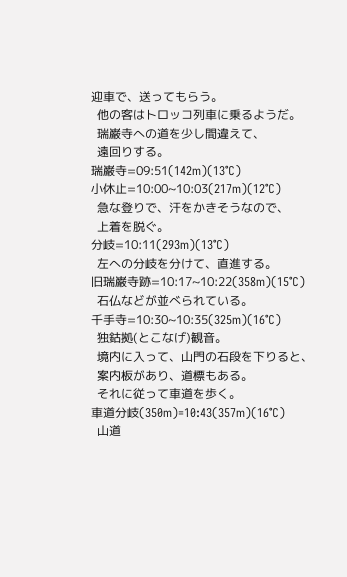迎車で、送ってもらう。
  他の客はトロッコ列車に乗るようだ。
  瑞巌寺への道を少し間違えて、
  遠回りする。
瑞巌寺=09:51(142m)(13℃)
小休止=10:00~10:03(217m)(12℃)
  急な登りで、汗をかきそうなので、
  上着を脱ぐ。
分岐=10:11(293m)(13℃)
  左への分岐を分けて、直進する。
旧瑞巌寺跡=10:17~10:22(358m)(15℃)
  石仏などが並べられている。
千手寺=10:30~10:35(325m)(16℃)
  独鈷拠(とこなげ)観音。
  境内に入って、山門の石段を下りると、
  案内板があり、道標もある。
  それに従って車道を歩く。
車道分岐(350m)=10:43(357m)(16℃)
  山道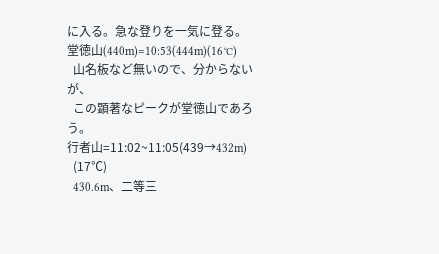に入る。急な登りを一気に登る。
堂徳山(440m)=10:53(444m)(16℃)
  山名板など無いので、分からないが、
  この顕著なピークが堂徳山であろう。
行者山=11:02~11:05(439→432m)
  (17℃)
  430.6m、二等三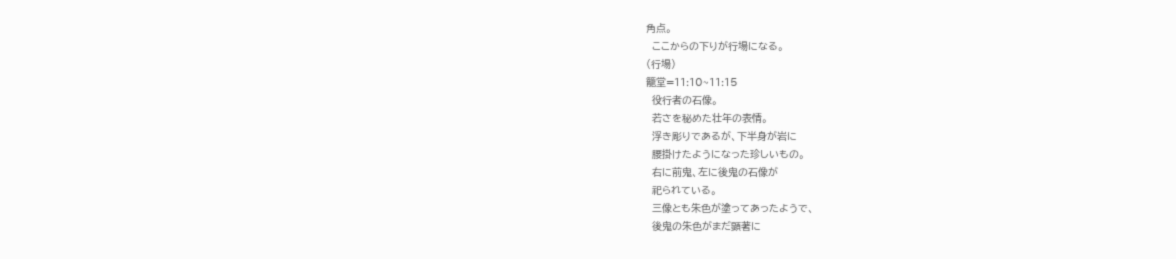角点。
  ここからの下りが行場になる。
(行場)
籠堂=11:10~11:15
  役行者の石像。
  若さを秘めた壮年の表情。
  浮き彫りであるが、下半身が岩に
  腰掛けたようになった珍しいもの。
  右に前鬼、左に後鬼の石像が
  祀られている。
  三像とも朱色が塗ってあったようで、
  後鬼の朱色がまだ顕著に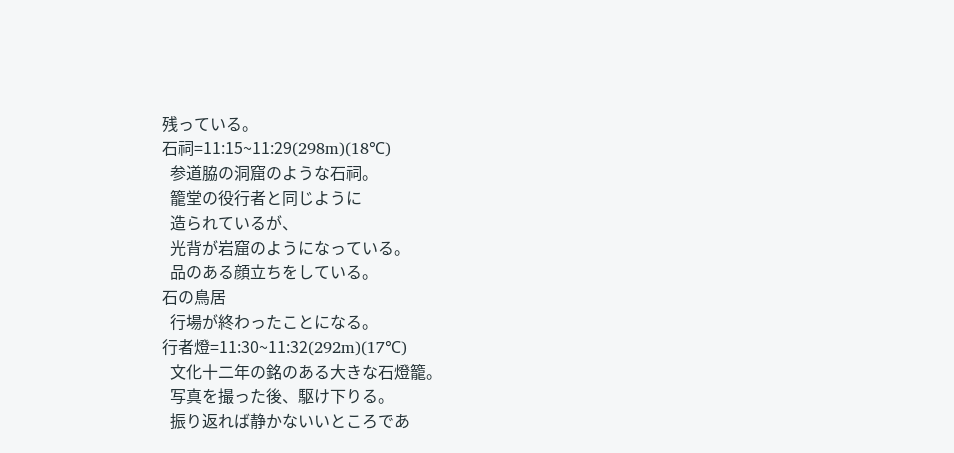残っている。
石祠=11:15~11:29(298m)(18℃)
  参道脇の洞窟のような石祠。
  籠堂の役行者と同じように
  造られているが、
  光背が岩窟のようになっている。
  品のある顔立ちをしている。
石の鳥居
  行場が終わったことになる。
行者燈=11:30~11:32(292m)(17℃)
  文化十二年の銘のある大きな石燈籠。
  写真を撮った後、駆け下りる。
  振り返れば静かないいところであ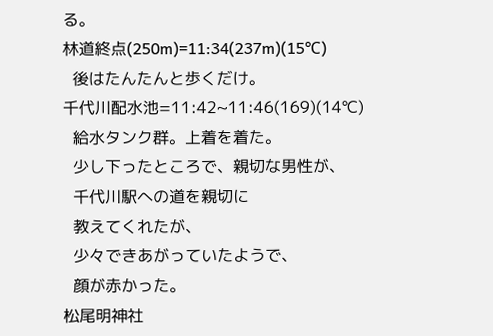る。
林道終点(250m)=11:34(237m)(15℃)
  後はたんたんと歩くだけ。
千代川配水池=11:42~11:46(169)(14℃)
  給水タンク群。上着を着た。
  少し下ったところで、親切な男性が、
  千代川駅への道を親切に
  教えてくれたが、
  少々できあがっていたようで、
  顔が赤かった。
松尾明神社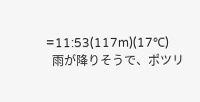=11:53(117m)(17℃)
  雨が降りそうで、ポツリ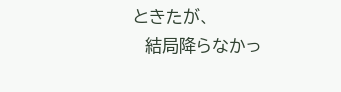ときたが、
  結局降らなかっ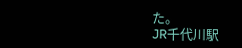た。
JR千代川駅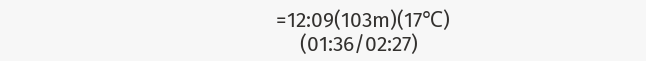=12:09(103m)(17℃)
    (01:36/02:27)